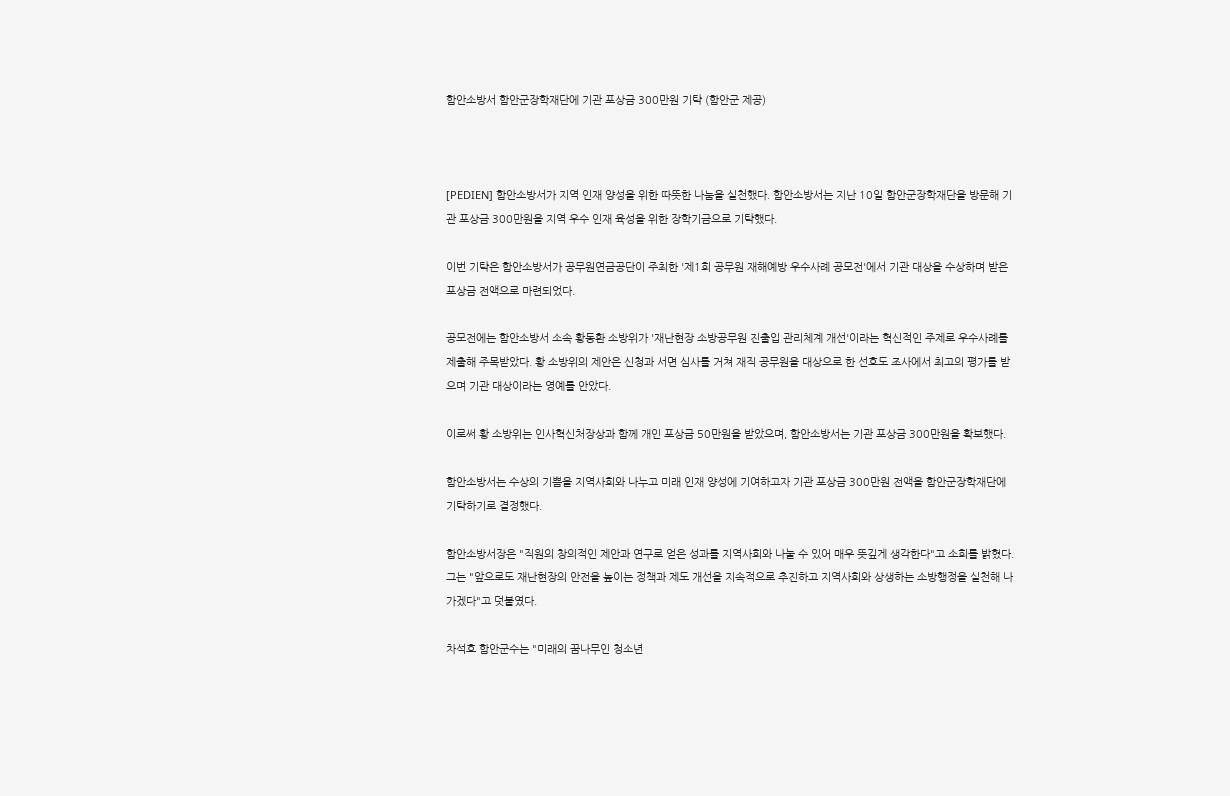함안소방서 함안군장학재단에 기관 포상금 300만원 기탁 (함안군 제공)



[PEDIEN] 함안소방서가 지역 인재 양성을 위한 따뜻한 나눔을 실천했다. 함안소방서는 지난 10일 함안군장학재단을 방문해 기관 포상금 300만원을 지역 우수 인재 육성을 위한 장학기금으로 기탁했다.

이번 기탁은 함안소방서가 공무원연금공단이 주최한 '제1회 공무원 재해예방 우수사례 공모전'에서 기관 대상을 수상하며 받은 포상금 전액으로 마련되었다.

공모전에는 함안소방서 소속 황동환 소방위가 '재난현장 소방공무원 진출입 관리체계 개선'이라는 혁신적인 주제로 우수사례를 제출해 주목받았다. 황 소방위의 제안은 신청과 서면 심사를 거쳐 재직 공무원을 대상으로 한 선호도 조사에서 최고의 평가를 받으며 기관 대상이라는 영예를 안았다.

이로써 황 소방위는 인사혁신처장상과 함께 개인 포상금 50만원을 받았으며, 함안소방서는 기관 포상금 300만원을 확보했다.

함안소방서는 수상의 기쁨을 지역사회와 나누고 미래 인재 양성에 기여하고자 기관 포상금 300만원 전액을 함안군장학재단에 기탁하기로 결정했다.

함안소방서장은 "직원의 창의적인 제안과 연구로 얻은 성과를 지역사회와 나눌 수 있어 매우 뜻깊게 생각한다"고 소회를 밝혔다. 그는 "앞으로도 재난현장의 안전을 높이는 정책과 제도 개선을 지속적으로 추진하고 지역사회와 상생하는 소방행정을 실천해 나가겠다"고 덧붙였다.

차석호 함안군수는 "미래의 꿈나무인 청소년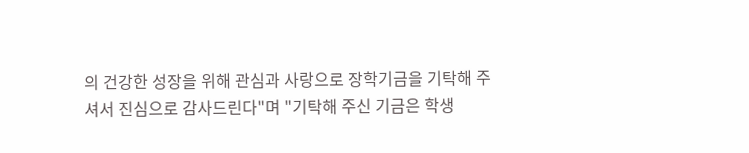의 건강한 성장을 위해 관심과 사랑으로 장학기금을 기탁해 주셔서 진심으로 감사드린다"며 "기탁해 주신 기금은 학생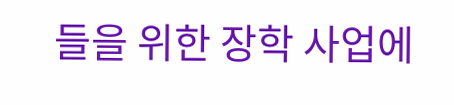들을 위한 장학 사업에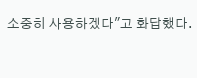소중히 사용하겠다"고 화답했다.